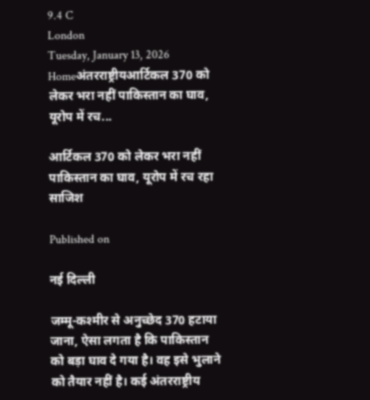9.4 C
London
Tuesday, January 13, 2026
Homeअंतरराष्ट्रीयआर्टिकल 370 को लेकर भरा नहीं पाकिस्तान का घाव, यूरोप में रच...

आर्टिकल 370 को लेकर भरा नहीं पाकिस्तान का घाव, यूरोप में रच रहा साजिश

Published on

नई दिल्ली

जम्मू-कश्मीर से अनुच्छेद 370 हटाया जाना, ऐसा लगता है कि पाकिस्तान को बड़ा घाव दे गया है। वह इसे भुलाने को तैयार नहीं है। कई अंतरराष्ट्रीय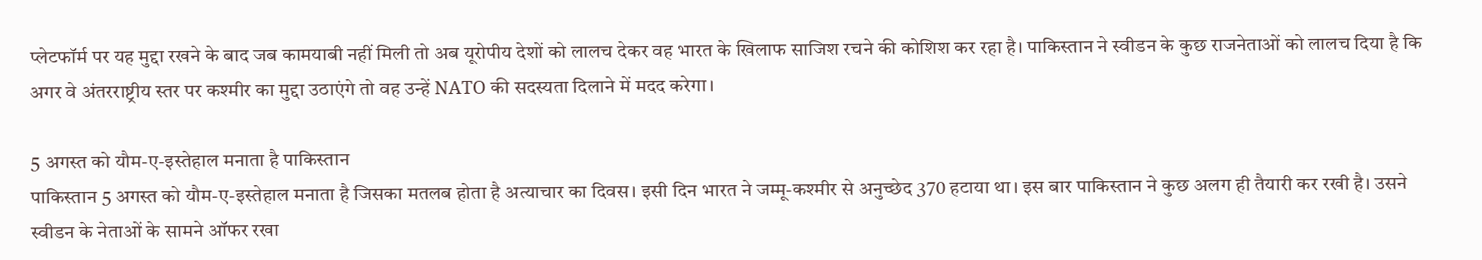प्लेटफॉर्म पर यह मुद्दा रखने के बाद जब कामयाबी नहीं मिली तो अब यूरोपीय देशों को लालच देकर वह भारत के खिलाफ साजिश रचने की कोशिश कर रहा है। पाकिस्तान ने स्वीडन के कुछ राजनेताओं को लालच दिया है कि अगर वे अंतरराष्ट्रीय स्तर पर कश्मीर का मुद्दा उठाएंगे तो वह उन्हें NATO की सदस्यता दिलाने में मदद करेगा।

5 अगस्त को यौम-ए-इस्तेहाल मनाता है पाकिस्तान
पाकिस्तान 5 अगस्त को यौम-ए-इस्तेहाल मनाता है जिसका मतलब होता है अत्याचार का दिवस। इसी दिन भारत ने जम्मू-कश्मीर से अनुच्छेद 370 हटाया था। इस बार पाकिस्तान ने कुछ अलग ही तैयारी कर रखी है। उसने स्वीडन के नेताओं के सामने ऑफर रखा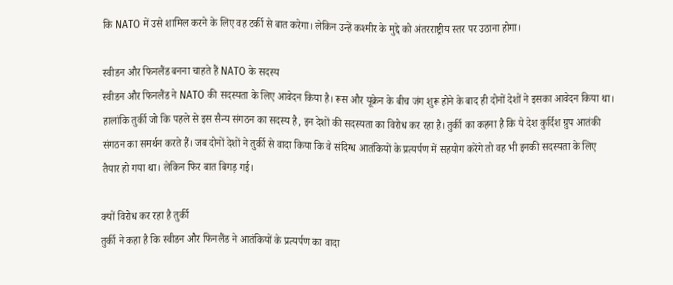कि NATO में उसे शामिल करने के लिए वह टर्की से बात करेगा। लेकिन उन्हें कश्मीर के मुद्दे को अंतरराष्ट्रीय स्तर पर उठाना होगा।

स्वीडन और फिनलैंड बनना चाहते हैं NATO के सदस्य
स्वीडन और फिनलैंड ने NATO की सदस्यता के लिए आवेदन किया है। रूस और यूक्रेन के बीच जंग शुरू होने के बाद ही दोनों देशों ने इसका आवेदन किया था। हालांकि तुर्की जो कि पहले से इस सैन्य संगठन का सदस्य है, इन देशों की सदस्यता का विरोध कर रहा है। तुर्की का कहना है कि ये देश कुर्दिश ग्रुप आतंकी संगठन का समर्थन करते हैं। जब दोनों देशों ने तुर्की से वादा किया कि वे संदिग्ध आतंकियों के प्रत्यर्पण में सहयोग करेंगे तो वह भी इनकी सदस्यता के लिए तैयार हो गया था। लेकिन फिर बात बिगड़ गई।

क्यों विरोध कर रहा है तुर्की
तुर्की ने कहा है कि स्वीडन और फिनलैंड ने आतंकियों के प्रत्यर्पण का वादा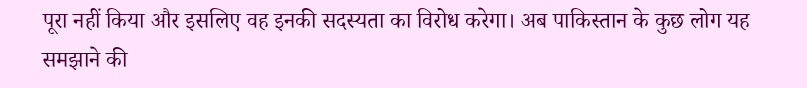पूरा नहीं किया और इसलिए वह इनकी सदस्यता का विरोध करेगा। अब पाकिस्तान के कुछ लोग यह समझाने की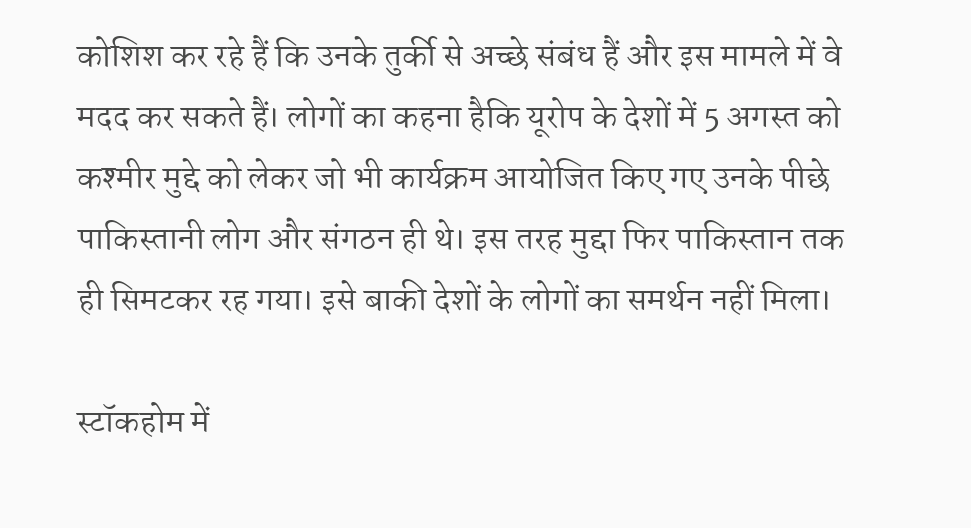कोशिश कर रहे हैं कि उनके तुर्की से अच्छे संबंध हैं और इस मामले में वे मदद कर सकते हैं। लोगों का कहना हैकि यूरोप के देशों में 5 अगस्त को कश्मीर मुद्दे को लेकर जो भी कार्यक्रम आयोजित किए गए उनके पीछे पाकिस्तानी लोग और संगठन ही थे। इस तरह मुद्दा फिर पाकिस्तान तक ही सिमटकर रह गया। इसे बाकी देशों के लोगों का समर्थन नहीं मिला।

स्टॉकहोम में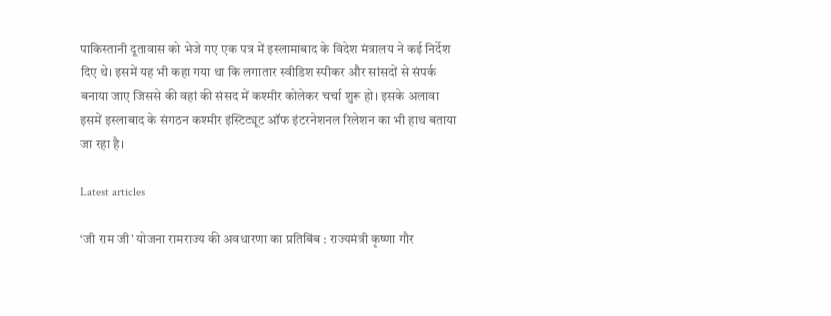पाकिस्तानी दूतावास को भेजे गए एक पत्र में इस्लामाबाद के विदेश मंत्रालय ने कई निर्देश दिए थे। इसमें यह भी कहा गया था कि लगातार स्वीडिश स्पीकर और सांसदों से संपर्क बनाया जाए जिससे की वहां की संसद में कश्मीर कोलेकर चर्चा शुरू हो। इसके अलावा इसमें इस्लाबाद के संगठन कश्मीर इंस्टिट्यूट ऑफ इंटरनेशनल रिलेशन का भी हाथ बताया जा रहा है।

Latest articles

‘जी राम जी’ योजना रामराज्य की अवधारणा का प्रतिबिंब : राज्यमंत्री कृष्णा गौर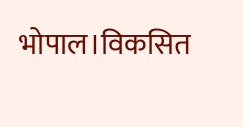भोपाल।विकसित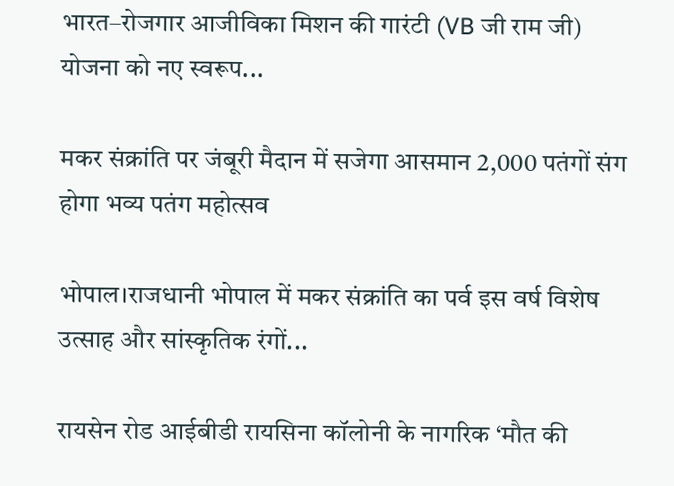भारत–रोजगार आजीविका मिशन की गारंटी (VB जी राम जी) योजना को नए स्वरूप...

मकर संक्रांति पर जंबूरी मैदान में सजेगा आसमान 2,000 पतंगों संग होगा भव्य पतंग महोत्सव

भोपाल।राजधानी भोपाल में मकर संक्रांति का पर्व इस वर्ष विशेष उत्साह और सांस्कृतिक रंगों...

रायसेन रोड आईबीडी रायसिना कॉलोनी के नागरिक ‘मौत की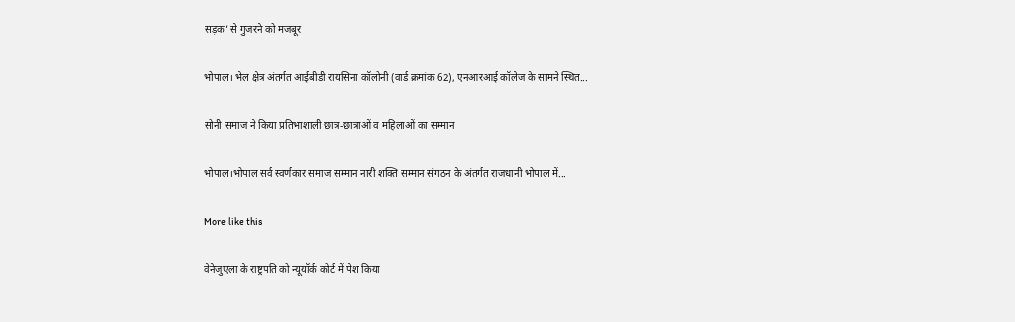सड़क’ से गुजरने को मजबूर

भोपाल। भेल क्षेत्र अंतर्गत आईबीडी रायसिना कॉलोनी (वार्ड क्रमांक 62), एनआरआई कॉलेज के सामने स्थित...

सोनी समाज ने किया प्रतिभाशाली छात्र-छात्राओं व महिलाओं का सम्मान

भोपाल।भोपाल सर्व स्वर्णकार समाज सम्मान नारी शक्ति सम्मान संगठन के अंतर्गत राजधानी भोपाल में...

More like this

वेनेजुएला के राष्ट्रपति को न्यूयॉर्क कोर्ट में पेश किया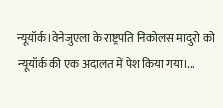न्यूयॉर्क।वेनेजुएला के राष्ट्रपति निकोलस मादुरो को न्यूयॉर्क की एक अदालत में पेश किया गया।...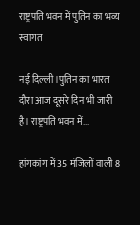राष्ट्रपति भवन में पुतिन का भव्य स्वागत

नई दिल्ली।पुतिन का भारत दौरा आज दूसरे दिन भी जारी है। राष्ट्रपति भवन में...

हांगकांग में 35 मंजिलों वाली 8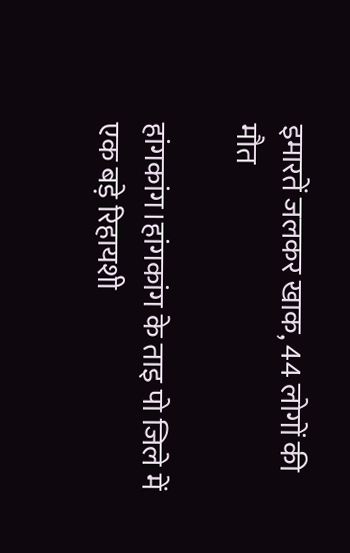इमारतें जलकर खाक, 44 लोगों की मौत

हांगकांग।हांगकांग के ताइ पो जिले में एक बड़े रिहायशी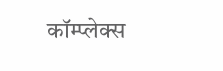कॉम्प्लेक्स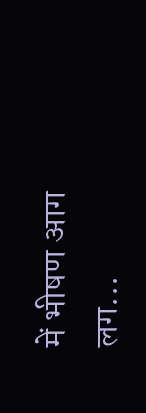में भीषण आग लग...